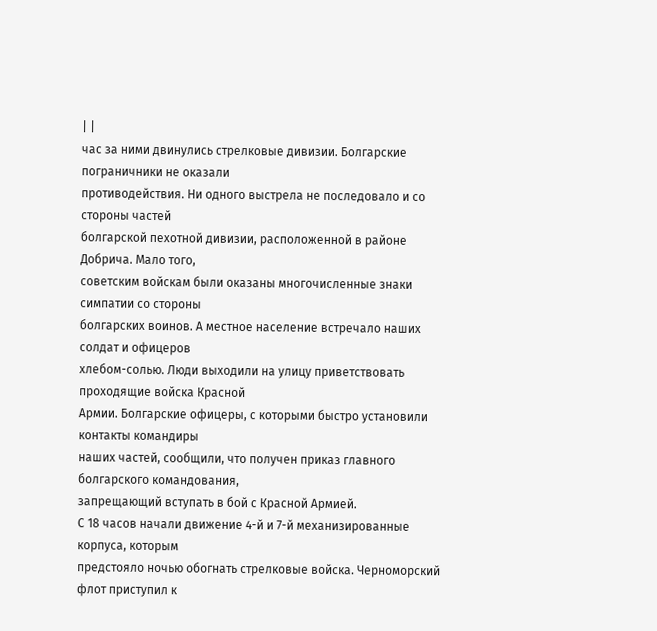| |
час за ними двинулись стрелковые дивизии. Болгарские пограничники не оказали
противодействия. Ни одного выстрела не последовало и со стороны частей
болгарской пехотной дивизии, расположенной в районе Добрича. Мало того,
советским войскам были оказаны многочисленные знаки симпатии со стороны
болгарских воинов. А местное население встречало наших солдат и офицеров
хлебом-солью. Люди выходили на улицу приветствовать проходящие войска Красной
Армии. Болгарские офицеры, с которыми быстро установили контакты командиры
наших частей, сообщили, что получен приказ главного болгарского командования,
запрещающий вступать в бой с Красной Армией.
С 18 часов начали движение 4-й и 7-й механизированные корпуса, которым
предстояло ночью обогнать стрелковые войска. Черноморский флот приступил к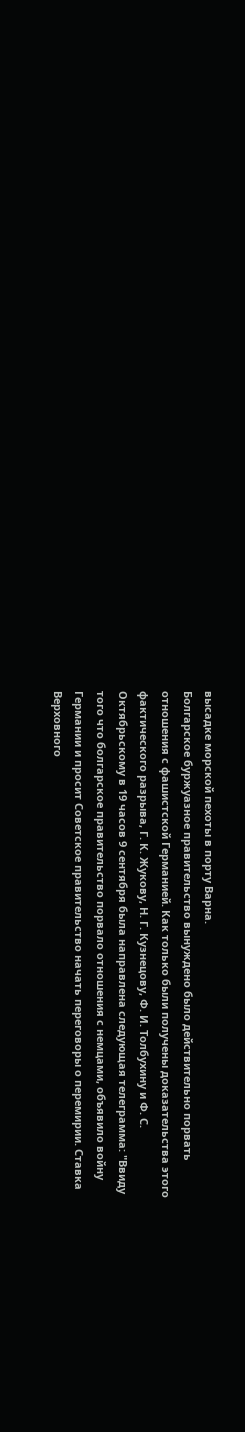высадке морской пехоты в порту Варна.
Болгарское буржуазное правительство вынуждено было действительно порвать
отношения с фашистской Германией. Как только были получены доказательства этого
фактического разрыва, Г. К. Жукову, Н. Г. Кузнецову, Ф. И. Толбухину и Ф. С.
Октябрьскому в 19 часов 9 сентября была направлена следующая телеграмма: "Ввиду
того что болгарское правительство порвало отношения с немцами, объявило войну
Германии и просит Советское правительство начать переговоры о перемирии. Ставка
Верховного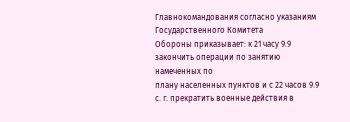Главнокомандования согласно указаниям Государственного Комитета
Обороны приказывает: к 21 часу 9.9 закончить операции по занятию намеченных по
плану населенных пунктов и с 22 часов 9.9 с. г. прекратить военные действия в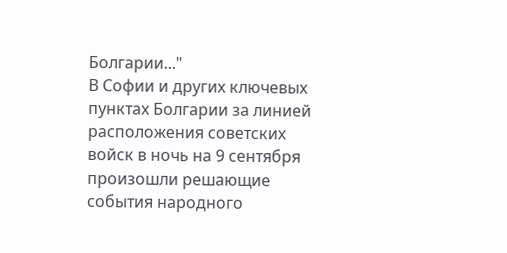Болгарии..."
В Софии и других ключевых пунктах Болгарии за линией расположения советских
войск в ночь на 9 сентября произошли решающие события народного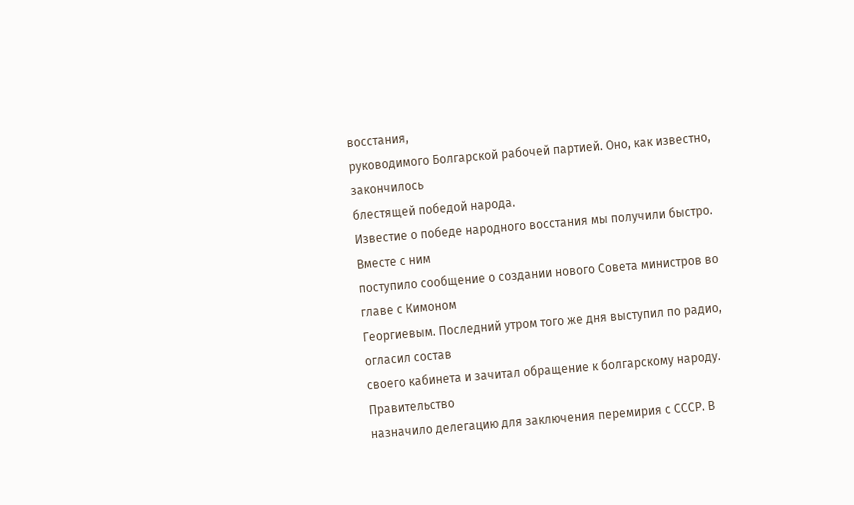восстания,
руководимого Болгарской рабочей партией. Оно, как известно, закончилось
блестящей победой народа.
Известие о победе народного восстания мы получили быстро. Вместе с ним
поступило сообщение о создании нового Совета министров во главе с Кимоном
Георгиевым. Последний утром того же дня выступил по радио, огласил состав
своего кабинета и зачитал обращение к болгарскому народу. Правительство
назначило делегацию для заключения перемирия с СССР. В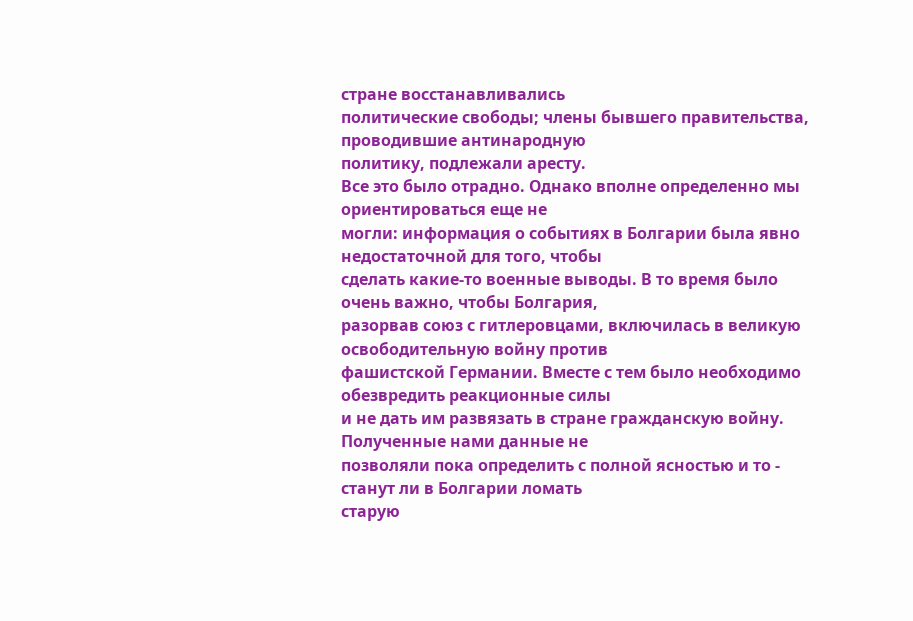стране восстанавливались
политические свободы; члены бывшего правительства, проводившие антинародную
политику, подлежали аресту.
Все это было отрадно. Однако вполне определенно мы ориентироваться еще не
могли: информация о событиях в Болгарии была явно недостаточной для того, чтобы
сделать какие-то военные выводы. В то время было очень важно, чтобы Болгария,
разорвав союз с гитлеровцами, включилась в великую освободительную войну против
фашистской Германии. Вместе с тем было необходимо обезвредить реакционные силы
и не дать им развязать в стране гражданскую войну. Полученные нами данные не
позволяли пока определить с полной ясностью и то - станут ли в Болгарии ломать
старую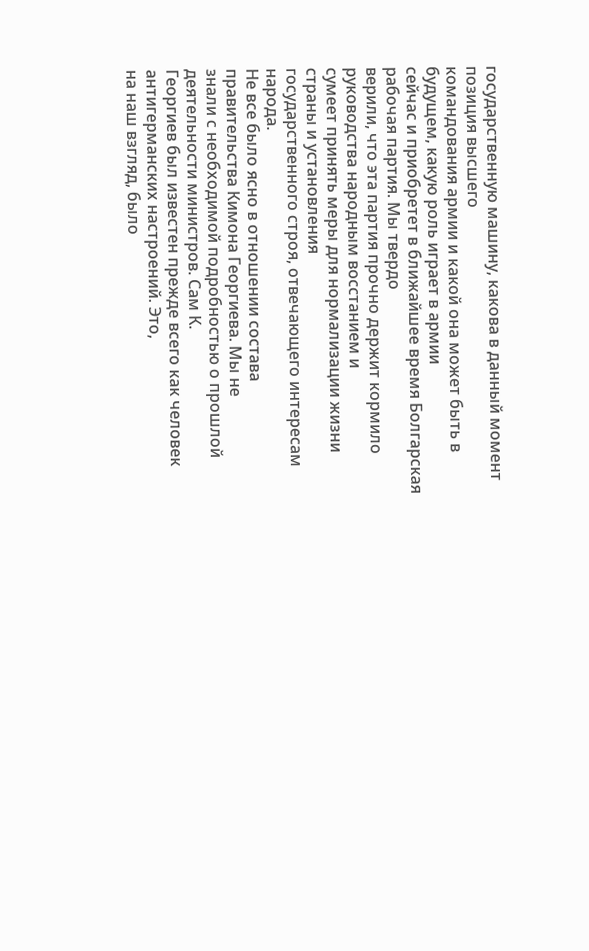государственную машину, какова в данный момент позиция высшего
командования армии и какой она может быть в будущем, какую роль играет в армии
сейчас и приобретет в ближайшее время Болгарская рабочая партия. Мы твердо
верили, что эта партия прочно держит кормило руководства народным восстанием и
сумеет принять меры для нормализации жизни страны и установления
государственного строя, отвечающего интересам народа.
Не все было ясно в отношении состава правительства Кимона Георгиева. Мы не
знали с необходимой подробностью о прошлой деятельности министров. Сам К.
Георгиев был известен прежде всего как человек антигерманских настроений. Это,
на наш взгляд, было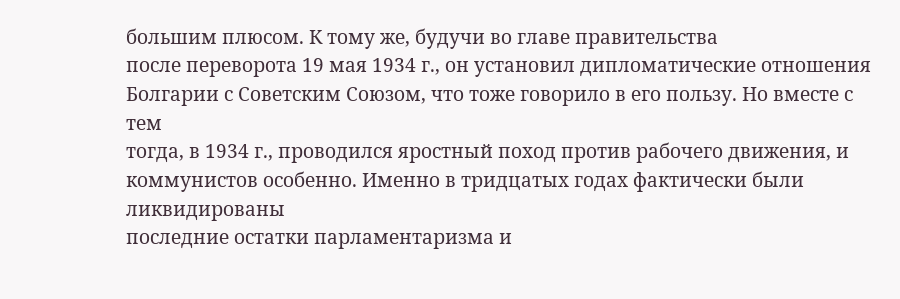большим плюсом. К тому же, будучи во главе правительства
после переворота 19 мая 1934 г., он установил дипломатические отношения
Болгарии с Советским Союзом, что тоже говорило в его пользу. Но вместе с тем
тогда, в 1934 г., проводился яростный поход против рабочего движения, и
коммунистов особенно. Именно в тридцатых годах фактически были ликвидированы
последние остатки парламентаризма и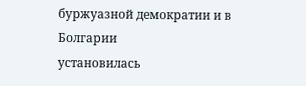буржуазной демократии и в Болгарии
установилась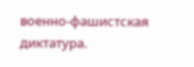военно-фашистская диктатура.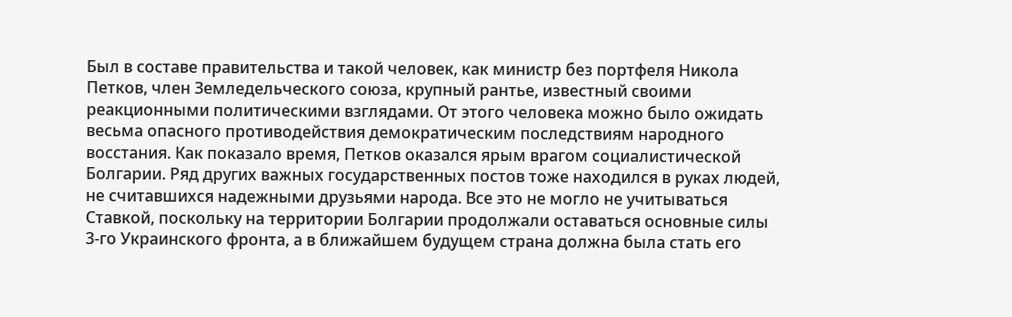Был в составе правительства и такой человек, как министр без портфеля Никола
Петков, член Земледельческого союза, крупный рантье, известный своими
реакционными политическими взглядами. От этого человека можно было ожидать
весьма опасного противодействия демократическим последствиям народного
восстания. Как показало время, Петков оказался ярым врагом социалистической
Болгарии. Ряд других важных государственных постов тоже находился в руках людей,
не считавшихся надежными друзьями народа. Все это не могло не учитываться
Ставкой, поскольку на территории Болгарии продолжали оставаться основные силы
3-го Украинского фронта, а в ближайшем будущем страна должна была стать его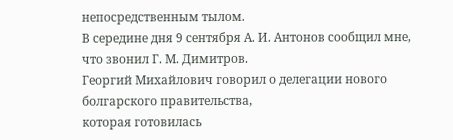непосредственным тылом.
В середине дня 9 сентября А. И. Антонов сообщил мне, что звонил Г. М. Димитров.
Георгий Михайлович говорил о делегации нового болгарского правительства,
которая готовилась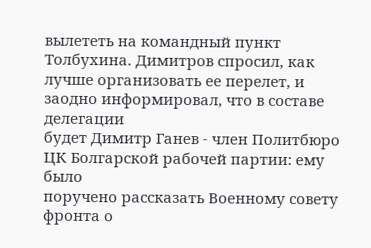вылететь на командный пункт Толбухина. Димитров спросил, как
лучше организовать ее перелет, и заодно информировал, что в составе делегации
будет Димитр Ганев - член Политбюро ЦК Болгарской рабочей партии: ему было
поручено рассказать Военному совету фронта о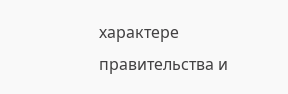характере правительства и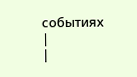событиях
|
|